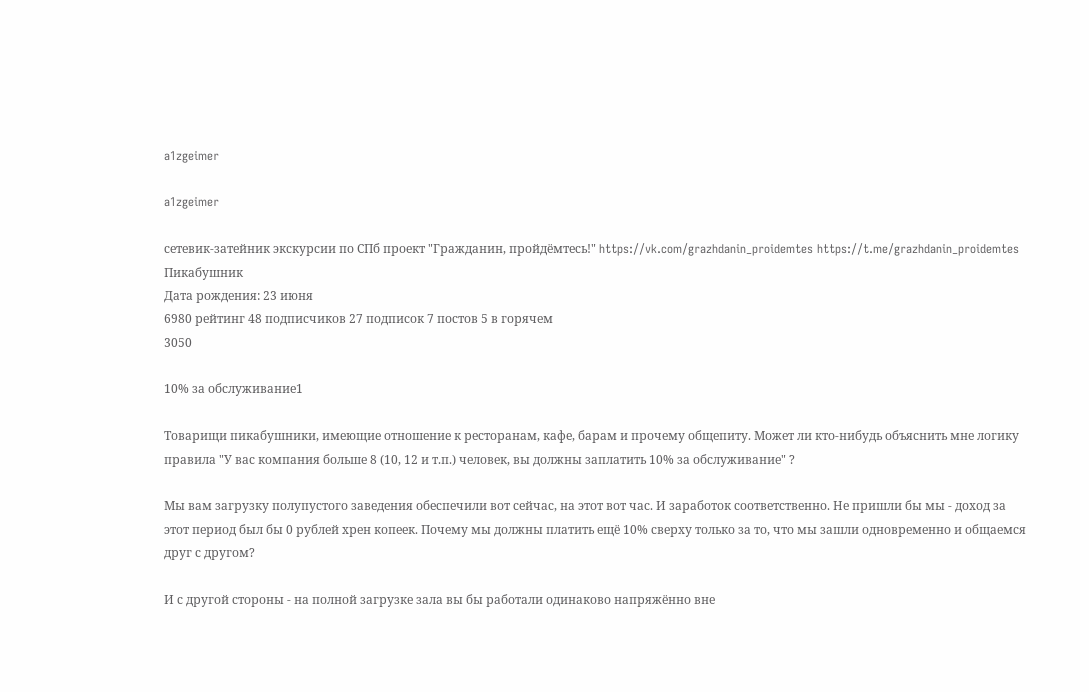a1zgeimer

a1zgeimer

сетевик-затейник экскурсии по СПб проект "Гражданин, пройдёмтесь!" https://vk.com/grazhdanin_proidemtes https://t.me/grazhdanin_proidemtes
Пикабушник
Дата рождения: 23 июня
6980 рейтинг 48 подписчиков 27 подписок 7 постов 5 в горячем
3050

10% за обслуживание1

Товарищи пикабушники, имеющие отношение к ресторанам, кафе, барам и прочему общепиту. Может ли кто-нибудь объяснить мне логику правила "У вас компания больше 8 (10, 12 и т.п.) человек, вы должны заплатить 10% за обслуживание" ?

Мы вам загрузку полупустого заведения обеспечили вот сейчас, на этот вот час. И заработок соответственно. Не пришли бы мы - доход за этот период был бы 0 рублей хрен копеек. Почему мы должны платить ещё 10% сверху только за то, что мы зашли одновременно и общаемся друг с другом?

И с другой стороны - на полной загрузке зала вы бы работали одинаково напряжённо вне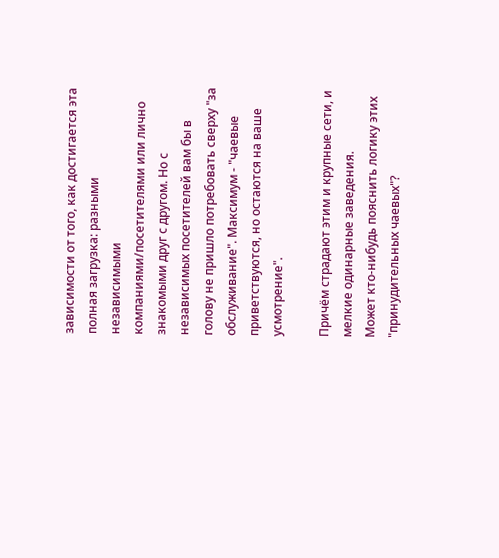зависимости от того, как достигается эта полная загрузка: разными независимыми компаниями/посетителями или лично знакомыми друг с другом. Но с независимых посетителей вам бы в голову не пришло потребовать сверху "за обслуживание". Максимум - "чаевые приветствуются, но остаются на ваше усмотрение".

Причём страдают этим и крупные сети, и мелкие одинарные заведения.
Может кто-нибудь пояснить логику этих "принудительных чаевых"?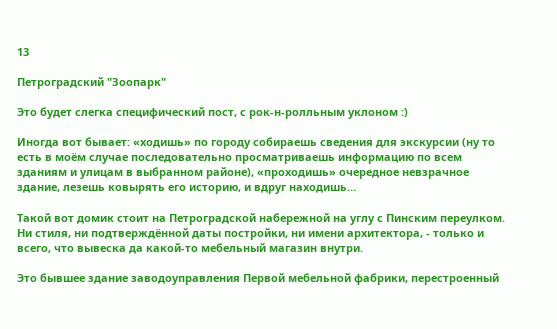13

Петроградский "Зоопарк"

Это будет слегка специфический пост, с рок-н-ролльным уклоном :)

Иногда вот бывает: «ходишь» по городу собираешь сведения для экскурсии (ну то есть в моём случае последовательно просматриваешь информацию по всем зданиям и улицам в выбранном районе), «проходишь» очередное невзрачное здание, лезешь ковырять его историю, и вдруг находишь…

Такой вот домик стоит на Петроградской набережной на углу с Пинским переулком. Ни стиля, ни подтверждённой даты постройки, ни имени архитектора, - только и всего, что вывеска да какой-то мебельный магазин внутри.

Это бывшее здание заводоуправления Первой мебельной фабрики, перестроенный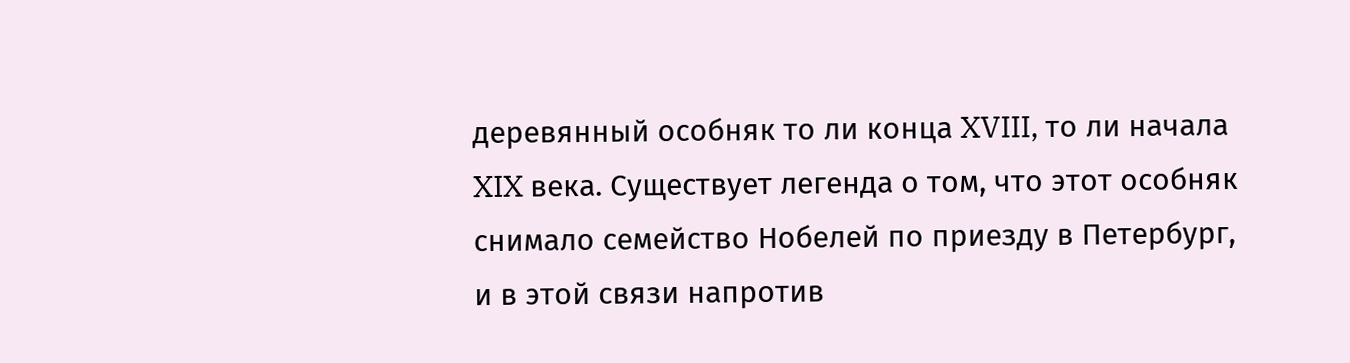деревянный особняк то ли конца XVIII, то ли начала XIX века. Существует легенда о том, что этот особняк снимало семейство Нобелей по приезду в Петербург, и в этой связи напротив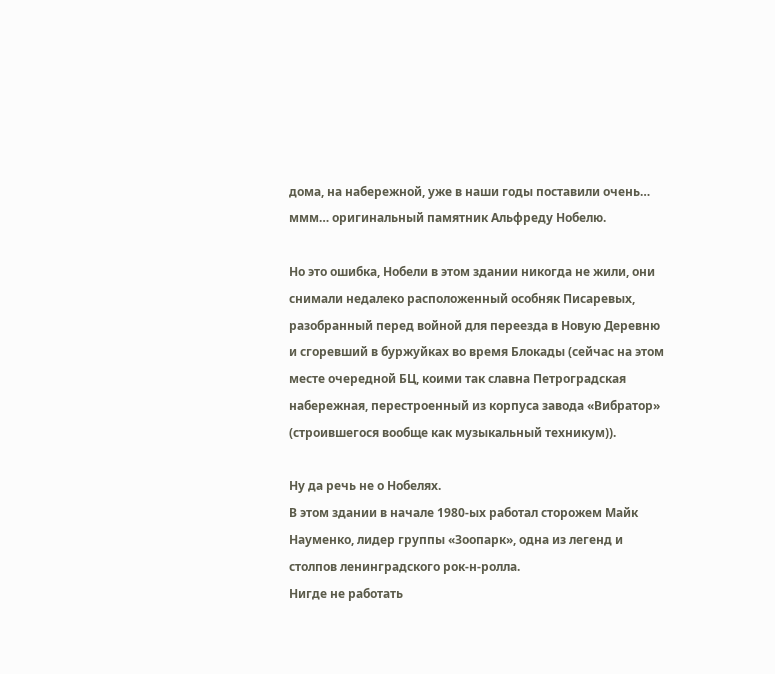дома, на набережной, уже в наши годы поставили очень… ммм… оригинальный памятник Альфреду Нобелю.

Но это ошибка, Нобели в этом здании никогда не жили, они снимали недалеко расположенный особняк Писаревых, разобранный перед войной для переезда в Новую Деревню и сгоревший в буржуйках во время Блокады (сейчас на этом месте очередной БЦ, коими так славна Петроградская набережная, перестроенный из корпуса завода «Вибратор» (строившегося вообще как музыкальный техникум)).

Ну да речь не о Нобелях.
В этом здании в начале 1980-ых работал сторожем Майк Науменко, лидер группы «Зоопарк», одна из легенд и столпов ленинградского рок-н-ролла.
Нигде не работать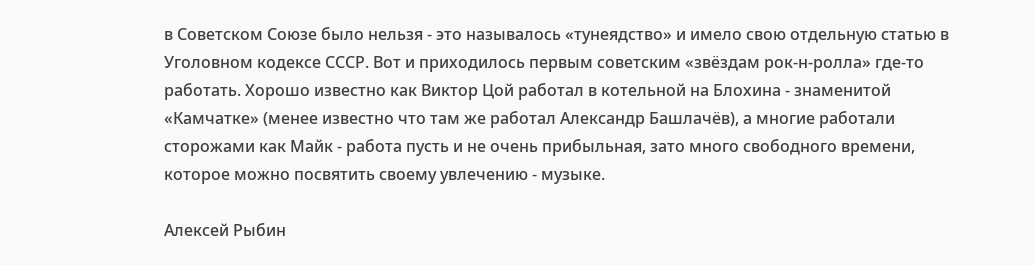в Советском Союзе было нельзя - это называлось «тунеядство» и имело свою отдельную статью в Уголовном кодексе СССР. Вот и приходилось первым советским «звёздам рок-н-ролла» где-то работать. Хорошо известно как Виктор Цой работал в котельной на Блохина - знаменитой «Камчатке» (менее известно что там же работал Александр Башлачёв), а многие работали сторожами как Майк - работа пусть и не очень прибыльная, зато много свободного времени, которое можно посвятить своему увлечению - музыке.

Алексей Рыбин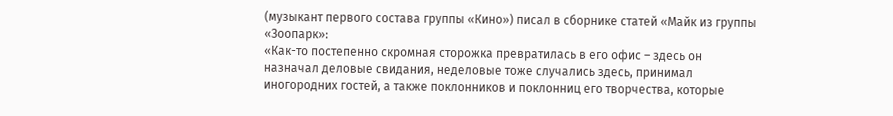(музыкант первого состава группы «Кино») писал в сборнике статей «Майк из группы «Зоопарк»:
«Как-то постепенно скромная сторожка превратилась в его офис – здесь он назначал деловые свидания, неделовые тоже случались здесь, принимал иногородних гостей, а также поклонников и поклонниц его творчества, которые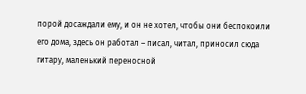порой досаждали ему, и он не хотел, чтобы они беспокоили его дома, здесь он работал – писал, читал, приносил сюда гитару, маленький переносной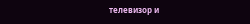телевизор и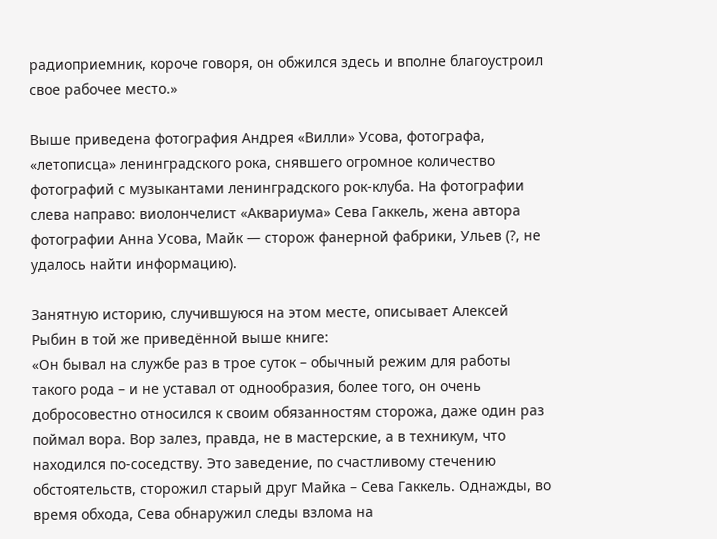радиоприемник, короче говоря, он обжился здесь и вполне благоустроил свое рабочее место.»

Выше приведена фотография Андрея «Вилли» Усова, фотографа, «летописца» ленинградского рока, снявшего огромное количество фотографий с музыкантами ленинградского рок-клуба. На фотографии слева направо: виолончелист «Аквариума» Сева Гаккель, жена автора фотографии Анна Усова, Майк — сторож фанерной фабрики, Ульев (?, не удалось найти информацию).

Занятную историю, случившуюся на этом месте, описывает Алексей Рыбин в той же приведённой выше книге:
«Он бывал на службе раз в трое суток – обычный режим для работы такого рода – и не уставал от однообразия, более того, он очень добросовестно относился к своим обязанностям сторожа, даже один раз поймал вора. Вор залез, правда, не в мастерские, а в техникум, что находился по-соседству. Это заведение, по счастливому стечению обстоятельств, сторожил старый друг Майка – Сева Гаккель. Однажды, во время обхода, Сева обнаружил следы взлома на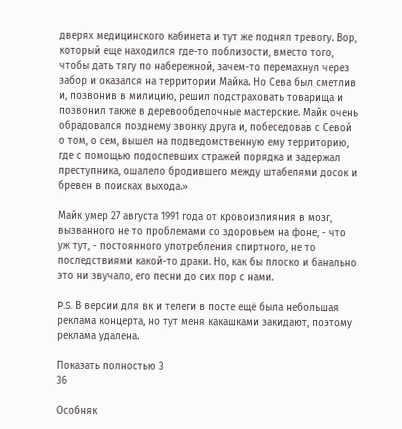дверях медицинского кабинета и тут же поднял тревогу. Вор, который еще находился где-то поблизости, вместо того, чтобы дать тягу по набережной, зачем-то перемахнул через забор и оказался на территории Майка. Но Сева был сметлив и, позвонив в милицию, решил подстраховать товарища и позвонил также в деревообделочные мастерские. Майк очень обрадовался позднему звонку друга и, побеседовав с Севой о том, о сем, вышел на подведомственную ему территорию, где с помощью подоспевших стражей порядка и задержал преступника, ошалело бродившего между штабелями досок и бревен в поисках выхода.»

Майк умер 27 августа 1991 года от кровоизлияния в мозг, вызванного не то проблемами со здоровьем на фоне, - что уж тут, - постоянного употребления спиртного, не то последствиями какой-то драки. Но, как бы плоско и банально это ни звучало, его песни до сих пор с нами.

P.S. В версии для вк и телеги в посте ещё была небольшая реклама концерта, но тут меня какашками закидают, поэтому реклама удалена.

Показать полностью 3
36

Особняк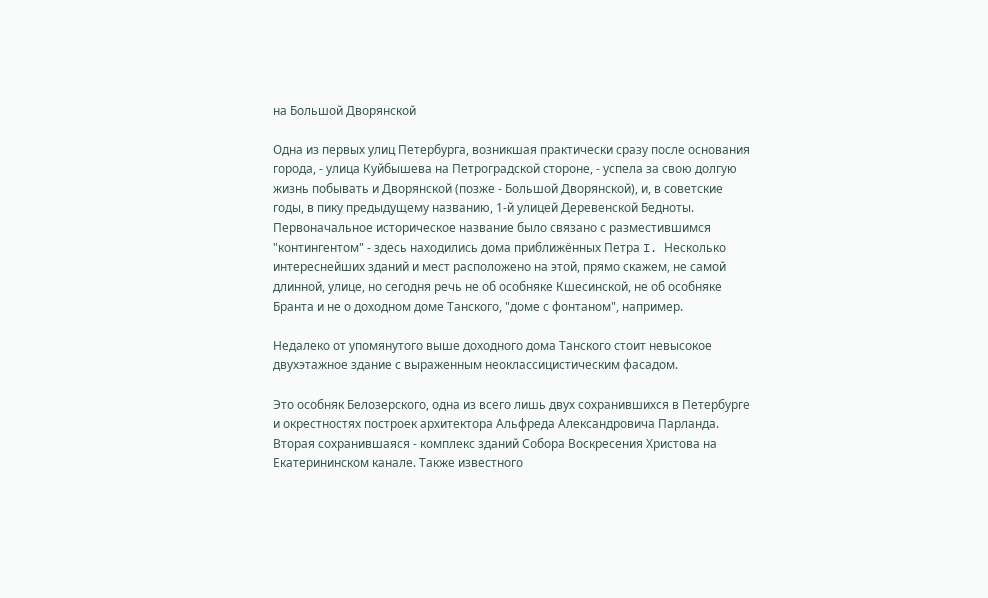на Большой Дворянской

Одна из первых улиц Петербурга, возникшая практически сразу после основания города, - улица Куйбышева на Петроградской стороне, - успела за свою долгую жизнь побывать и Дворянской (позже - Большой Дворянской), и, в советские годы, в пику предыдущему названию, 1-й улицей Деревенской Бедноты. Первоначальное историческое название было связано с разместившимся "контингентом" - здесь находились дома приближённых Петра I. Несколько интереснейших зданий и мест расположено на этой, прямо скажем, не самой длинной, улице, но сегодня речь не об особняке Кшесинской, не об особняке Бранта и не о доходном доме Танского, "доме с фонтаном", например.

Недалеко от упомянутого выше доходного дома Танского стоит невысокое двухэтажное здание с выраженным неоклассицистическим фасадом.

Это особняк Белозерского, одна из всего лишь двух сохранившихся в Петербурге и окрестностях построек архитектора Альфреда Александровича Парланда.
Вторая сохранившаяся - комплекс зданий Собора Воскресения Христова на Екатерининском канале. Также известного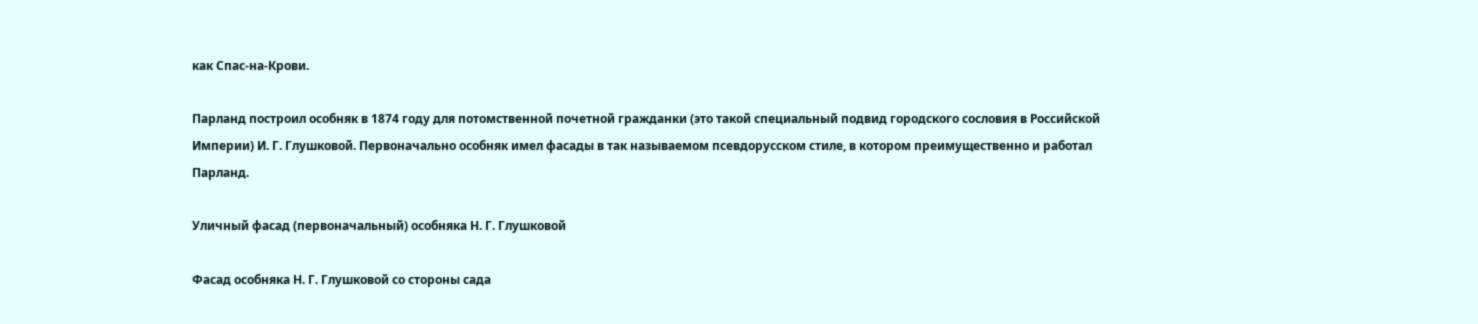как Спас-на-Крови.

Парланд построил особняк в 1874 году для потомственной почетной гражданки (это такой специальный подвид городского сословия в Российской Империи) И. Г. Глушковой. Первоначально особняк имел фасады в так называемом псевдорусском стиле, в котором преимущественно и работал Парланд.

Уличный фасад (первоначальный) особняка Н. Г. Глушковой

Фасад особняка Н. Г. Глушковой со стороны сада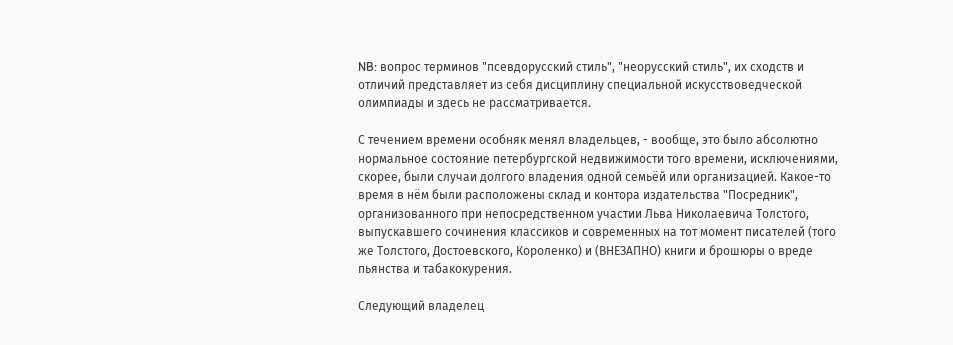NB: вопрос терминов "псевдорусский стиль", "неорусский стиль", их сходств и отличий представляет из себя дисциплину специальной искусствоведческой олимпиады и здесь не рассматривается.

С течением времени особняк менял владельцев, - вообще, это было абсолютно нормальное состояние петербургской недвижимости того времени, исключениями, скорее, были случаи долгого владения одной семьёй или организацией. Какое-то время в нём были расположены склад и контора издательства "Посредник", организованного при непосредственном участии Льва Николаевича Толстого, выпускавшего сочинения классиков и современных на тот момент писателей (того же Толстого, Достоевского, Короленко) и (ВНЕЗАПНО) книги и брошюры о вреде пьянства и табакокурения.

Следующий владелец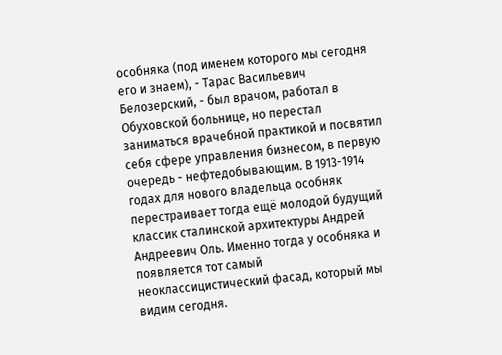особняка (под именем которого мы сегодня его и знаем), - Тарас Васильевич Белозерский, - был врачом, работал в Обуховской больнице, но перестал заниматься врачебной практикой и посвятил себя сфере управления бизнесом, в первую очередь - нефтедобывающим. В 1913-1914 годах для нового владельца особняк перестраивает тогда ещё молодой будущий классик сталинской архитектуры Андрей Андреевич Оль. Именно тогда у особняка и появляется тот самый неоклассицистический фасад, который мы видим сегодня.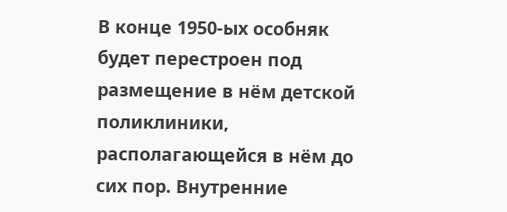В конце 1950-ых особняк будет перестроен под размещение в нём детской поликлиники, располагающейся в нём до сих пор. Внутренние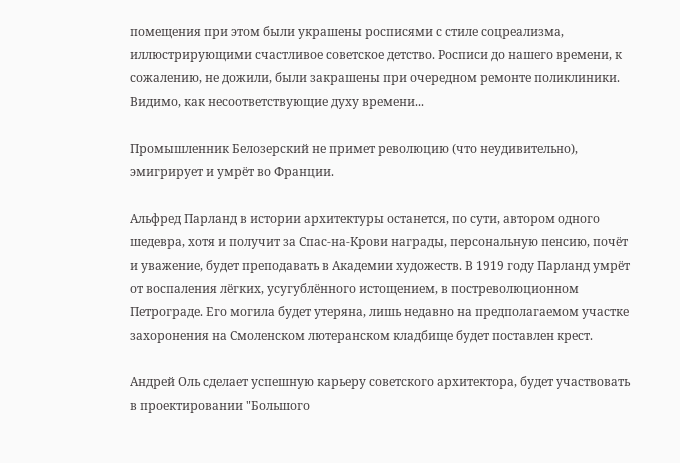помещения при этом были украшены росписями с стиле соцреализма, иллюстрирующими счастливое советское детство. Росписи до нашего времени, к сожалению, не дожили, были закрашены при очередном ремонте поликлиники. Видимо, как несоответствующие духу времени...

Промышленник Белозерский не примет революцию (что неудивительно), эмигрирует и умрёт во Франции.

Альфред Парланд в истории архитектуры останется, по сути, автором одного шедевра, хотя и получит за Спас-на-Крови награды, персональную пенсию, почёт и уважение, будет преподавать в Академии художеств. В 1919 году Парланд умрёт от воспаления лёгких, усугублённого истощением, в постреволюционном Петрограде. Его могила будет утеряна, лишь недавно на предполагаемом участке захоронения на Смоленском лютеранском кладбище будет поставлен крест.

Андрей Оль сделает успешную карьеру советского архитектора, будет участвовать в проектировании "Большого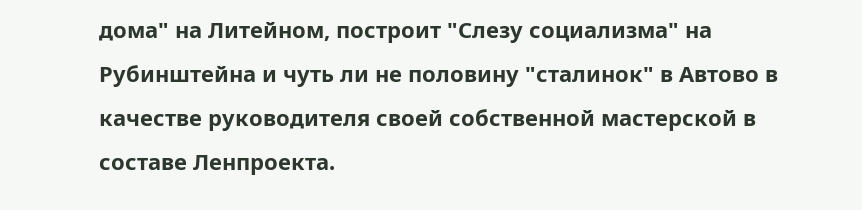дома" на Литейном, построит "Слезу социализма" на Рубинштейна и чуть ли не половину "сталинок" в Автово в качестве руководителя своей собственной мастерской в составе Ленпроекта.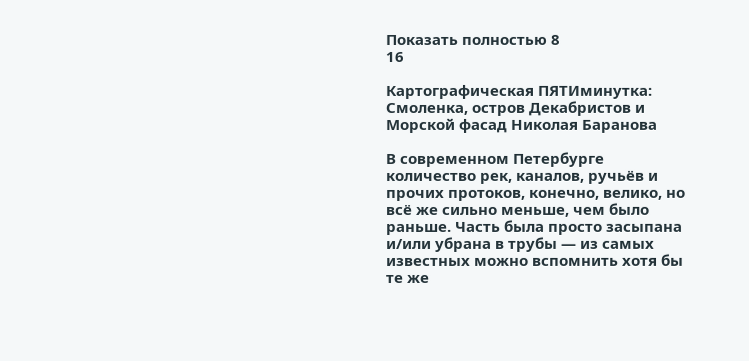Показать полностью 8
16

Картографическая ПЯТИминутка: Смоленка, остров Декабристов и Морской фасад Николая Баранова

В современном Петербурге количество рек, каналов, ручьёв и прочих протоков, конечно, велико, но всё же сильно меньше, чем было раньше. Часть была просто засыпана и/или убрана в трубы — из самых известных можно вспомнить хотя бы те же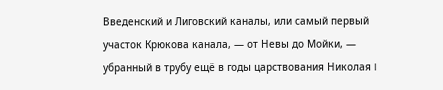Введенский и Лиговский каналы, или самый первый участок Крюкова канала, — от Невы до Мойки, — убранный в трубу ещё в годы царствования Николая I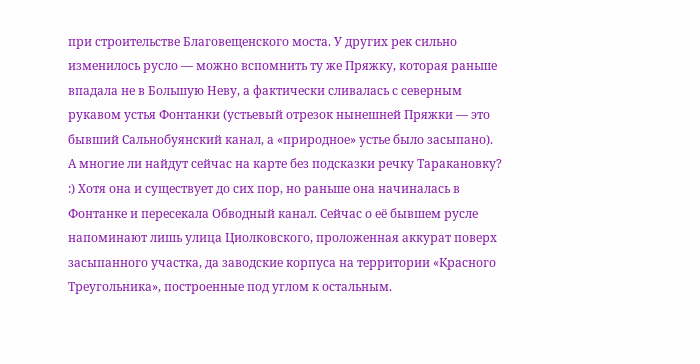при строительстве Благовещенского моста. У других рек сильно изменилось русло — можно вспомнить ту же Пряжку, которая раньше впадала не в Большую Неву, а фактически сливалась с северным рукавом устья Фонтанки (устьевый отрезок нынешней Пряжки — это бывший Сальнобуянский канал, а «природное» устье было засыпано). А многие ли найдут сейчас на карте без подсказки речку Таракановку? :) Хотя она и существует до сих пор, но раньше она начиналась в Фонтанке и пересекала Обводный канал. Сейчас о её бывшем русле напоминают лишь улица Циолковского, проложенная аккурат поверх засыпанного участка, да заводские корпуса на территории «Красного Треугольника», построенные под углом к остальным.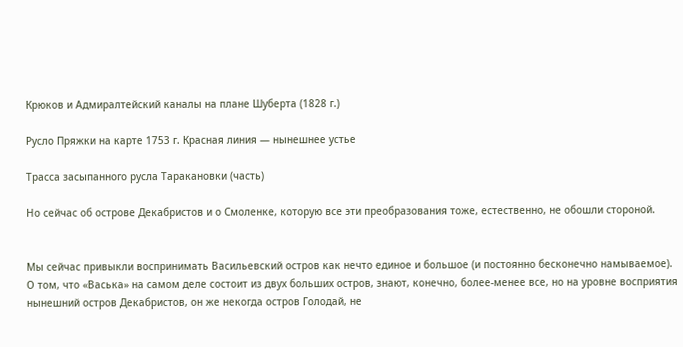Крюков и Адмиралтейский каналы на плане Шуберта (1828 г.)

Русло Пряжки на карте 1753 г. Красная линия — нынешнее устье

Трасса засыпанного русла Таракановки (часть)

Но сейчас об острове Декабристов и о Смоленке, которую все эти преобразования тоже, естественно, не обошли стороной.


Мы сейчас привыкли воспринимать Васильевский остров как нечто единое и большое (и постоянно бесконечно намываемое). О том, что «Васька» на самом деле состоит из двух больших остров, знают, конечно, более-менее все, но на уровне восприятия нынешний остров Декабристов, он же некогда остров Голодай, не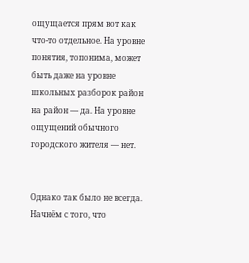ощущается прям вот как что-то отдельное. На уровне понятия, топонима, может быть даже на уровне школьных разборок район на район — да. На уровне ощущений обычного городского жителя — нет.


Однако так было не всегда. Начнём с того, что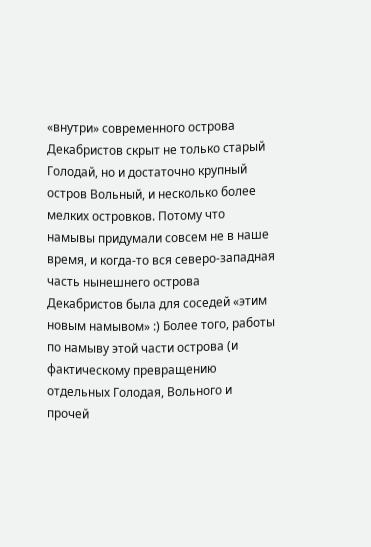«внутри» современного острова Декабристов скрыт не только старый Голодай, но и достаточно крупный остров Вольный, и несколько более мелких островков. Потому что намывы придумали совсем не в наше время, и когда-то вся северо-западная часть нынешнего острова Декабристов была для соседей «этим новым намывом» :) Более того, работы по намыву этой части острова (и фактическому превращению отдельных Голодая, Вольного и прочей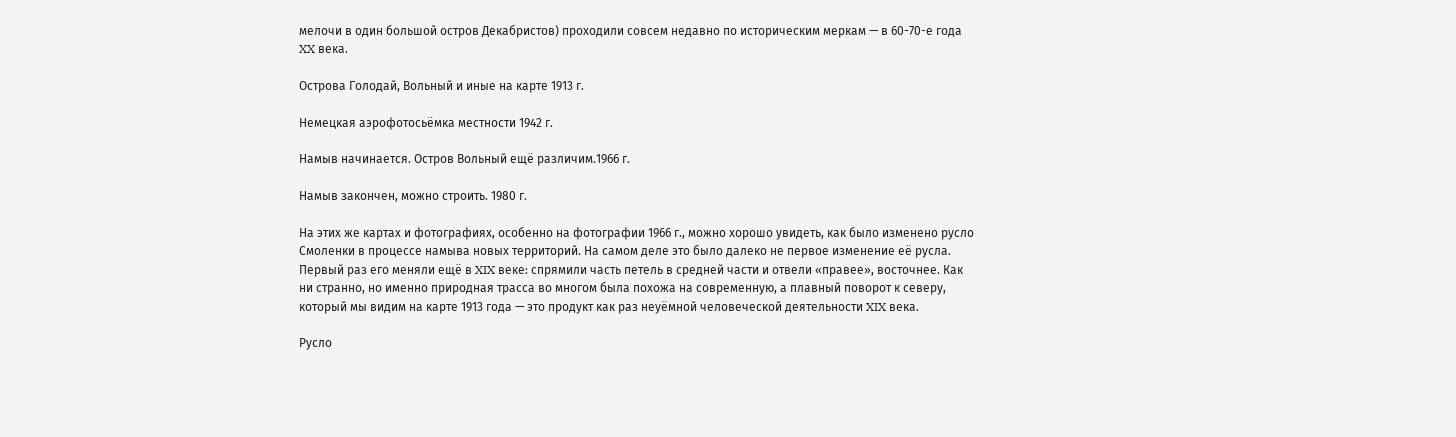мелочи в один большой остров Декабристов) проходили совсем недавно по историческим меркам — в 60-70-е года XX века.

Острова Голодай, Вольный и иные на карте 1913 г.

Немецкая аэрофотосьёмка местности 1942 г.

Намыв начинается. Остров Вольный ещё различим.1966 г.

Намыв закончен, можно строить. 1980 г.

На этих же картах и фотографиях, особенно на фотографии 1966 г., можно хорошо увидеть, как было изменено русло Смоленки в процессе намыва новых территорий. На самом деле это было далеко не первое изменение её русла. Первый раз его меняли ещё в XIX веке: спрямили часть петель в средней части и отвели «правее», восточнее. Как ни странно, но именно природная трасса во многом была похожа на современную, а плавный поворот к северу, который мы видим на карте 1913 года — это продукт как раз неуёмной человеческой деятельности XIX века.

Русло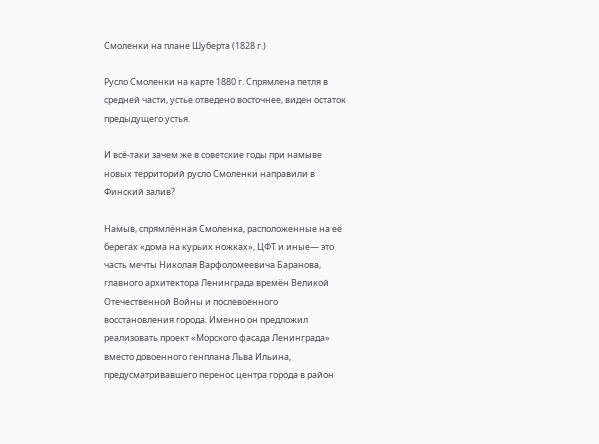Смоленки на плане Шуберта (1828 г.)

Русло Смоленки на карте 1880 г. Спрямлена петля в средней части, устье отведено восточнее, виден остаток предыдущего устья.

И всё-таки зачем же в советские годы при намыве новых территорий русло Смоленки направили в Финский залив?

Намыв, спрямлённая Смоленка, расположенные на её берегах «дома на курьих ножках», ЦФТ и иные— это часть мечты Николая Варфоломеевича Баранова, главного архитектора Ленинграда времён Великой Отечественной Войны и послевоенного восстановления города. Именно он предложил реализовать проект «Морского фасада Ленинграда» вместо довоенного генплана Льва Ильина, предусматривавшего перенос центра города в район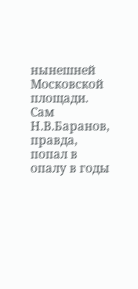нынешней Московской площади. Сам Н.В.Баранов, правда, попал в опалу в годы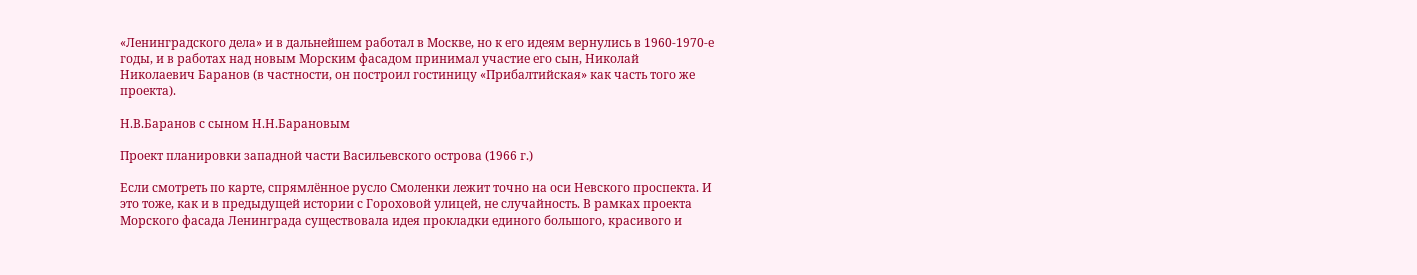«Ленинградского дела» и в дальнейшем работал в Москве, но к его идеям вернулись в 1960-1970-е годы, и в работах над новым Морским фасадом принимал участие его сын, Николай Николаевич Баранов (в частности, он построил гостиницу «Прибалтийская» как часть того же проекта).

Н.В.Баранов с сыном Н.Н.Барановым

Проект планировки западной части Васильевского острова (1966 г.)

Если смотреть по карте, спрямлённое русло Смоленки лежит точно на оси Невского проспекта. И это тоже, как и в предыдущей истории с Гороховой улицей, не случайность. В рамках проекта Морского фасада Ленинграда существовала идея прокладки единого большого, красивого и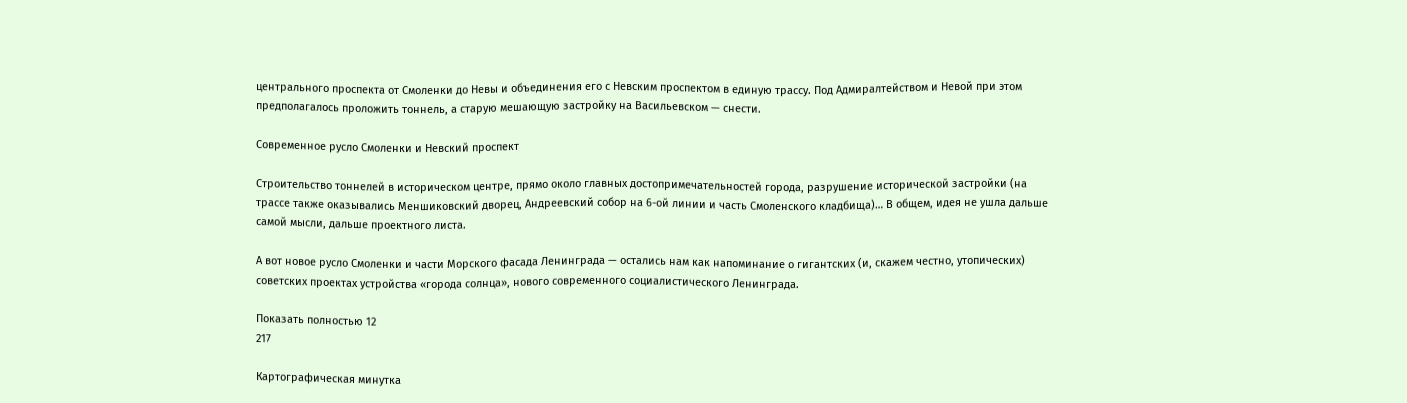центрального проспекта от Смоленки до Невы и объединения его с Невским проспектом в единую трассу. Под Адмиралтейством и Невой при этом предполагалось проложить тоннель, а старую мешающую застройку на Васильевском — снести.

Современное русло Смоленки и Невский проспект

Строительство тоннелей в историческом центре, прямо около главных достопримечательностей города, разрушение исторической застройки (на трассе также оказывались Меншиковский дворец, Андреевский собор на 6-ой линии и часть Смоленского кладбища)… В общем, идея не ушла дальше самой мысли, дальше проектного листа.

А вот новое русло Смоленки и части Морского фасада Ленинграда — остались нам как напоминание о гигантских (и, скажем честно, утопических) советских проектах устройства «города солнца», нового современного социалистического Ленинграда.

Показать полностью 12
217

Картографическая минутка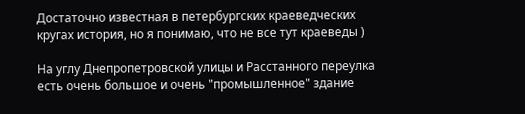Достаточно известная в петербургских краеведческих кругах история, но я понимаю, что не все тут краеведы )

На углу Днепропетровской улицы и Расстанного переулка есть очень большое и очень "промышленное" здание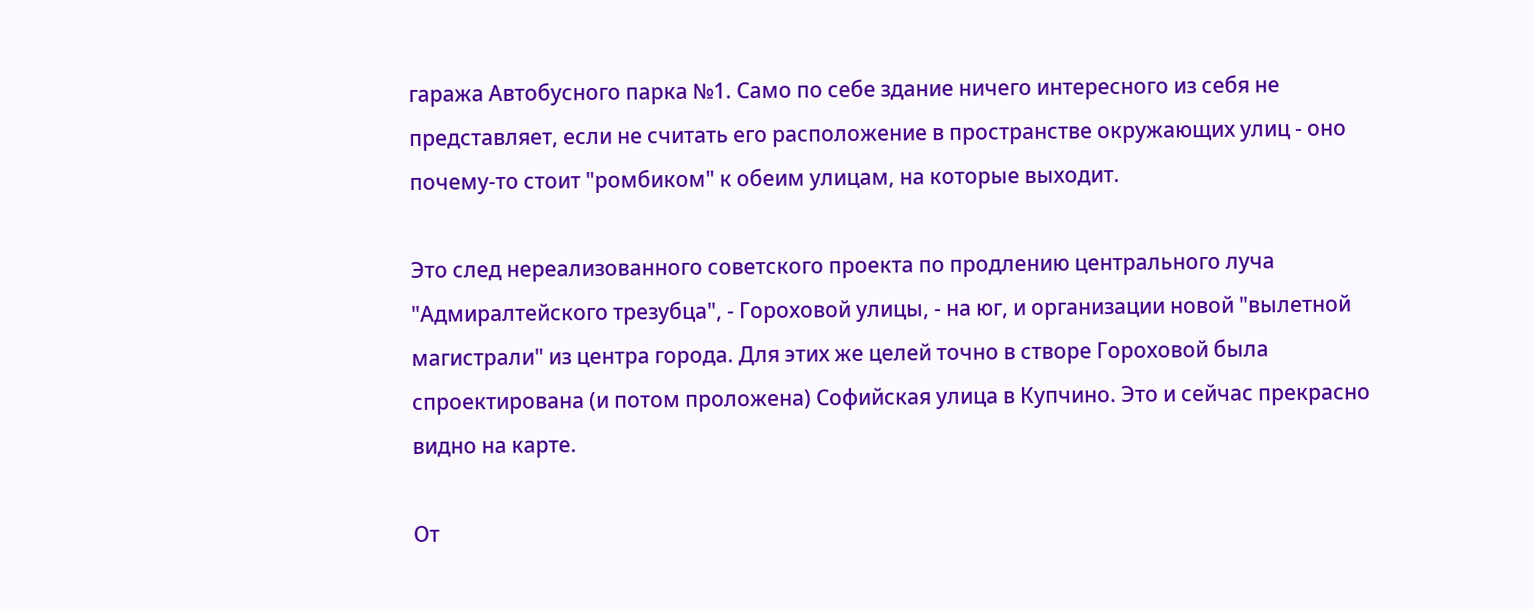гаража Автобусного парка №1. Само по себе здание ничего интересного из себя не представляет, если не считать его расположение в пространстве окружающих улиц - оно почему-то стоит "ромбиком" к обеим улицам, на которые выходит.

Это след нереализованного советского проекта по продлению центрального луча "Адмиралтейского трезубца", - Гороховой улицы, - на юг, и организации новой "вылетной магистрали" из центра города. Для этих же целей точно в створе Гороховой была спроектирована (и потом проложена) Софийская улица в Купчино. Это и сейчас прекрасно видно на карте.

От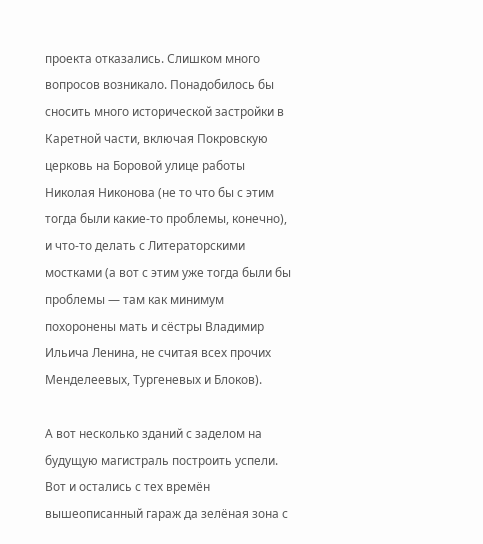проекта отказались. Слишком много вопросов возникало. Понадобилось бы сносить много исторической застройки в Каретной части, включая Покровскую церковь на Боровой улице работы Николая Никонова (не то что бы с этим тогда были какие-то проблемы, конечно), и что-то делать с Литераторскими мостками (а вот с этим уже тогда были бы проблемы — там как минимум похоронены мать и сёстры Владимир Ильича Ленина, не считая всех прочих Менделеевых, Тургеневых и Блоков).

А вот несколько зданий с заделом на будущую магистраль построить успели. Вот и остались с тех времён вышеописанный гараж да зелёная зона с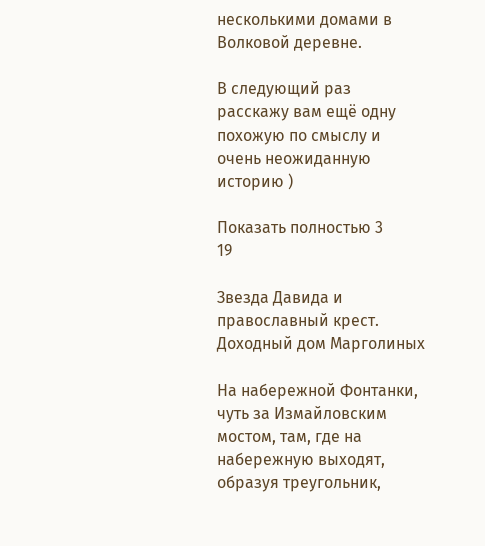несколькими домами в Волковой деревне.

В следующий раз расскажу вам ещё одну похожую по смыслу и очень неожиданную историю )

Показать полностью 3
19

Звезда Давида и православный крест. Доходный дом Марголиных

На набережной Фонтанки, чуть за Измайловским мостом, там, где на набережную выходят, образуя треугольник,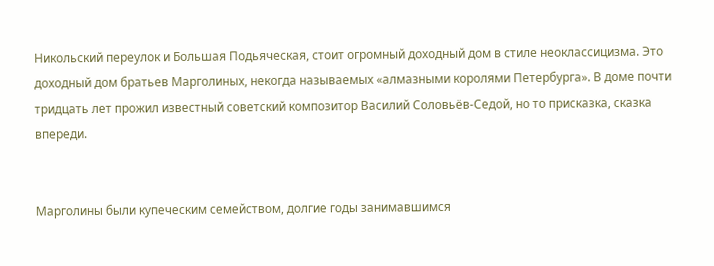Никольский переулок и Большая Подьяческая, стоит огромный доходный дом в стиле неоклассицизма. Это доходный дом братьев Марголиных, некогда называемых «алмазными королями Петербурга». В доме почти тридцать лет прожил известный советский композитор Василий Соловьёв-Седой, но то присказка, сказка впереди.


Марголины были купеческим семейством, долгие годы занимавшимся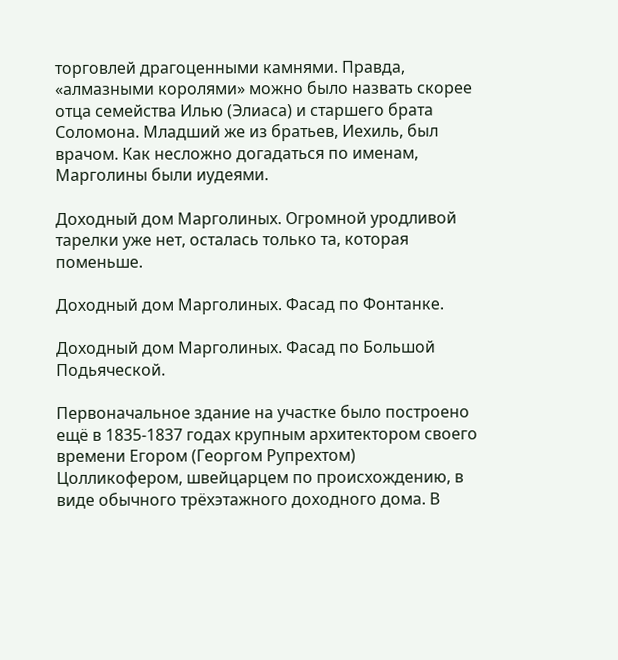торговлей драгоценными камнями. Правда, «алмазными королями» можно было назвать скорее отца семейства Илью (Элиаса) и старшего брата Соломона. Младший же из братьев, Иехиль, был врачом. Как несложно догадаться по именам, Марголины были иудеями.

Доходный дом Марголиных. Огромной уродливой тарелки уже нет, осталась только та, которая поменьше.

Доходный дом Марголиных. Фасад по Фонтанке.

Доходный дом Марголиных. Фасад по Большой Подьяческой.

Первоначальное здание на участке было построено ещё в 1835-1837 годах крупным архитектором своего времени Егором (Георгом Рупрехтом) Цолликофером, швейцарцем по происхождению, в виде обычного трёхэтажного доходного дома. В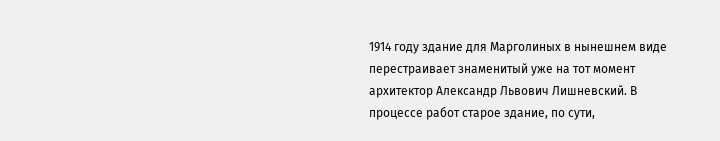1914 году здание для Марголиных в нынешнем виде перестраивает знаменитый уже на тот момент архитектор Александр Львович Лишневский. В процессе работ старое здание, по сути,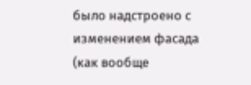было надстроено с изменением фасада (как вообще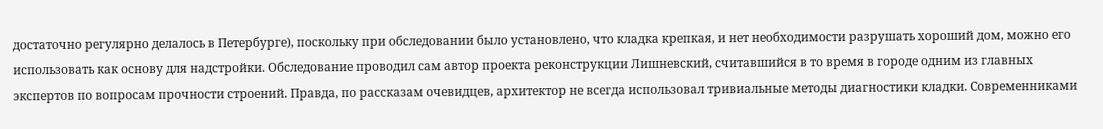достаточно регулярно делалось в Петербурге), поскольку при обследовании было установлено, что кладка крепкая, и нет необходимости разрушать хороший дом, можно его использовать как основу для надстройки. Обследование проводил сам автор проекта реконструкции Лишневский, считавшийся в то время в городе одним из главных экспертов по вопросам прочности строений. Правда, по рассказам очевидцев, архитектор не всегда использовал тривиальные методы диагностики кладки. Современниками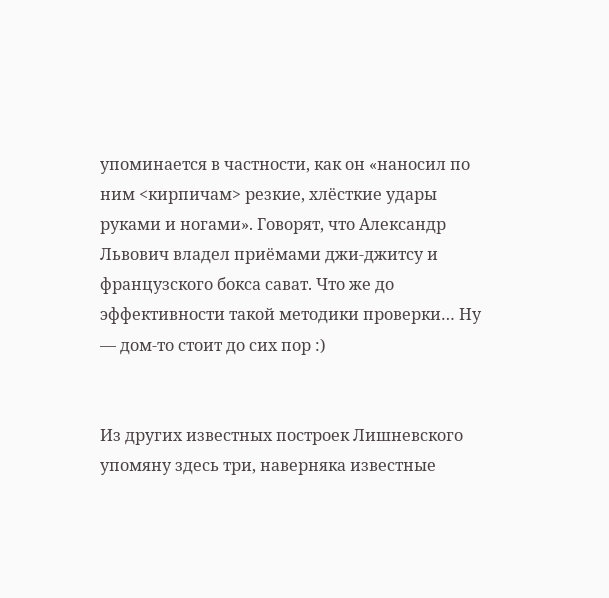упоминается в частности, как он «наносил по ним <кирпичам> резкие, хлёсткие удары руками и ногами». Говорят, что Александр Львович владел приёмами джи-джитсу и французского бокса сават. Что же до эффективности такой методики проверки… Ну — дом-то стоит до сих пор :)


Из других известных построек Лишневского упомяну здесь три, наверняка известные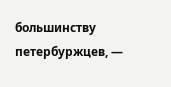большинству петербуржцев, —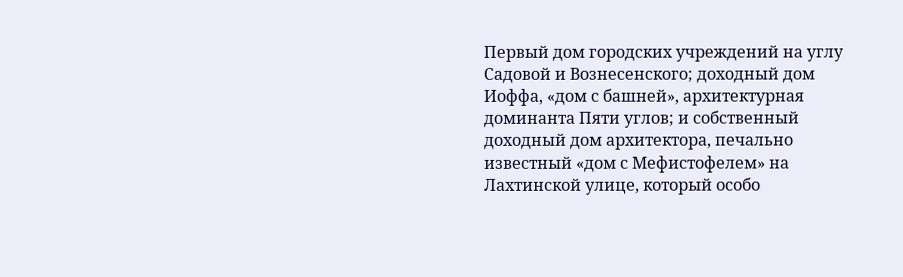Первый дом городских учреждений на углу Садовой и Вознесенского; доходный дом Иоффа, «дом с башней», архитектурная доминанта Пяти углов; и собственный доходный дом архитектора, печально известный «дом с Мефистофелем» на Лахтинской улице, который особо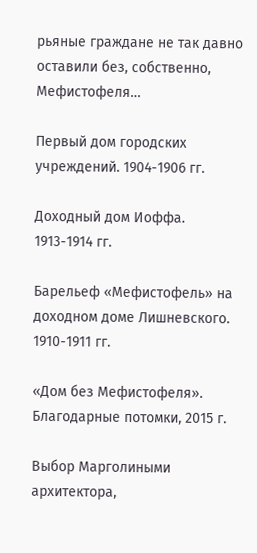рьяные граждане не так давно оставили без, собственно, Мефистофеля…

Первый дом городских учреждений. 1904-1906 гг.

Доходный дом Иоффа. 1913-1914 гг.

Барельеф «Мефистофель» на доходном доме Лишневского. 1910-1911 гг.

«Дом без Мефистофеля». Благодарные потомки, 2015 г.

Выбор Марголиными архитектора,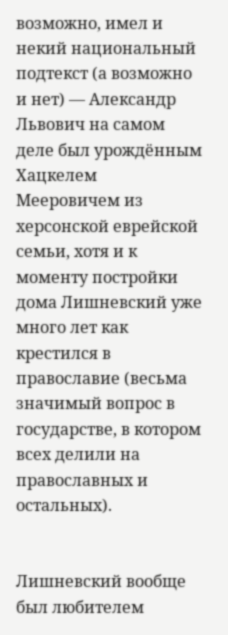возможно, имел и некий национальный подтекст (а возможно и нет) — Александр Львович на самом деле был урождённым Хацкелем Мееровичем из херсонской еврейской семьи, хотя и к моменту постройки дома Лишневский уже много лет как крестился в православие (весьма значимый вопрос в государстве, в котором всех делили на православных и остальных).


Лишневский вообще был любителем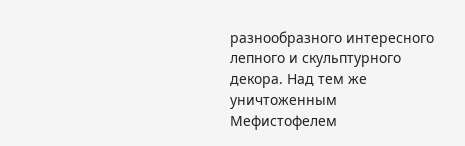разнообразного интересного лепного и скульптурного декора. Над тем же уничтоженным Мефистофелем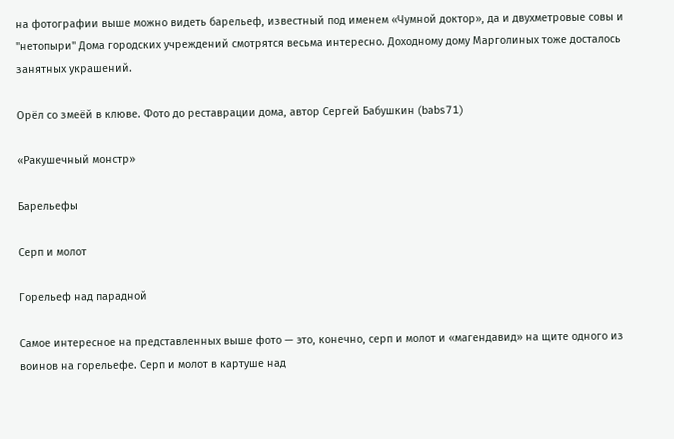на фотографии выше можно видеть барельеф, известный под именем «Чумной доктор», да и двухметровые совы и "нетопыри" Дома городских учреждений смотрятся весьма интересно. Доходному дому Марголиных тоже досталось занятных украшений.

Орёл со змеёй в клюве. Фото до реставрации дома, автор Сергей Бабушкин (babs71)

«Ракушечный монстр»

Барельефы

Серп и молот

Горельеф над парадной

Самое интересное на представленных выше фото — это, конечно, серп и молот и «магендавид» на щите одного из воинов на горельефе. Серп и молот в картуше над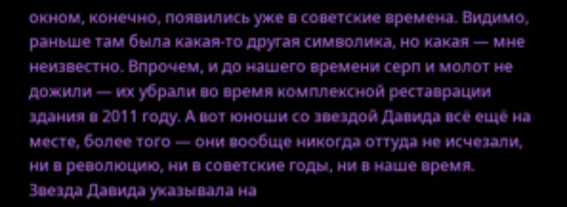окном, конечно, появились уже в советские времена. Видимо, раньше там была какая-то другая символика, но какая — мне неизвестно. Впрочем, и до нашего времени серп и молот не дожили — их убрали во время комплексной реставрации здания в 2011 году. А вот юноши со звездой Давида всё ещё на месте, более того — они вообще никогда оттуда не исчезали, ни в революцию, ни в советские годы, ни в наше время. Звезда Давида указывала на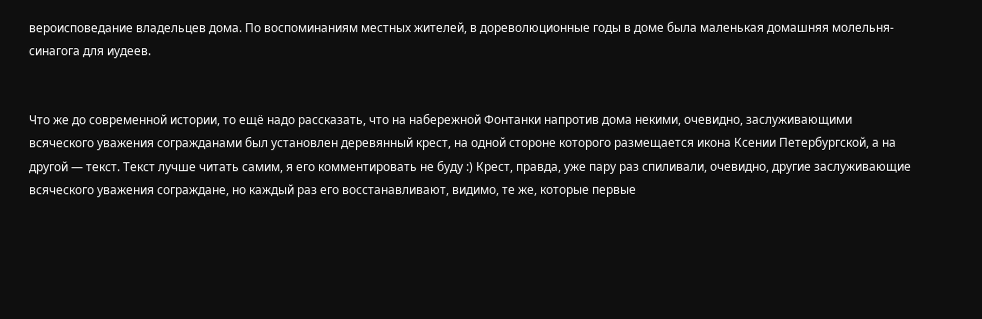вероисповедание владельцев дома. По воспоминаниям местных жителей, в дореволюционные годы в доме была маленькая домашняя молельня-синагога для иудеев.


Что же до современной истории, то ещё надо рассказать, что на набережной Фонтанки напротив дома некими, очевидно, заслуживающими всяческого уважения согражданами был установлен деревянный крест, на одной стороне которого размещается икона Ксении Петербургской, а на другой — текст. Текст лучше читать самим, я его комментировать не буду :) Крест, правда, уже пару раз спиливали, очевидно, другие заслуживающие всяческого уважения сограждане, но каждый раз его восстанавливают, видимо, те же, которые первые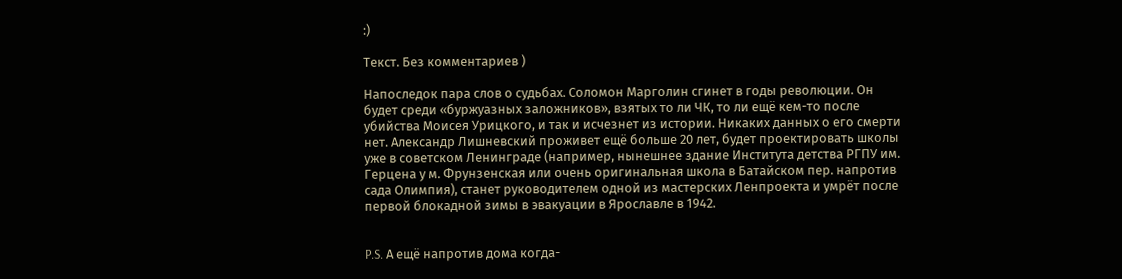:)

Текст. Без комментариев )

Напоследок пара слов о судьбах. Соломон Марголин сгинет в годы революции. Он будет среди «буржуазных заложников», взятых то ли ЧК, то ли ещё кем-то после убийства Моисея Урицкого, и так и исчезнет из истории. Никаких данных о его смерти нет. Александр Лишневский проживет ещё больше 20 лет, будет проектировать школы уже в советском Ленинграде (например, нынешнее здание Института детства РГПУ им. Герцена у м. Фрунзенская или очень оригинальная школа в Батайском пер. напротив сада Олимпия), станет руководителем одной из мастерских Ленпроекта и умрёт после первой блокадной зимы в эвакуации в Ярославле в 1942.


P.S. А ещё напротив дома когда-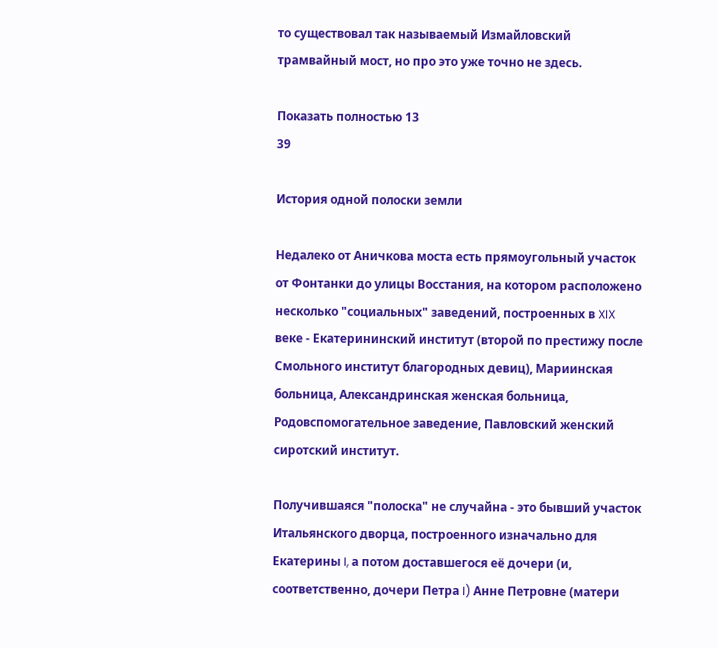то существовал так называемый Измайловский трамвайный мост, но про это уже точно не здесь.

Показать полностью 13
39

История одной полоски земли

Недалеко от Аничкова моста есть прямоугольный участок от Фонтанки до улицы Восстания, на котором расположено несколько "социальных" заведений, построенных в XIX веке - Екатерининский институт (второй по престижу после Смольного институт благородных девиц), Мариинская больница, Александринская женская больница, Родовспомогательное заведение, Павловский женский сиротский институт.

Получившаяся "полоска" не случайна - это бывший участок Итальянского дворца, построенного изначально для Екатерины I, а потом доставшегося её дочери (и, соответственно, дочери Петра I) Анне Петровне (матери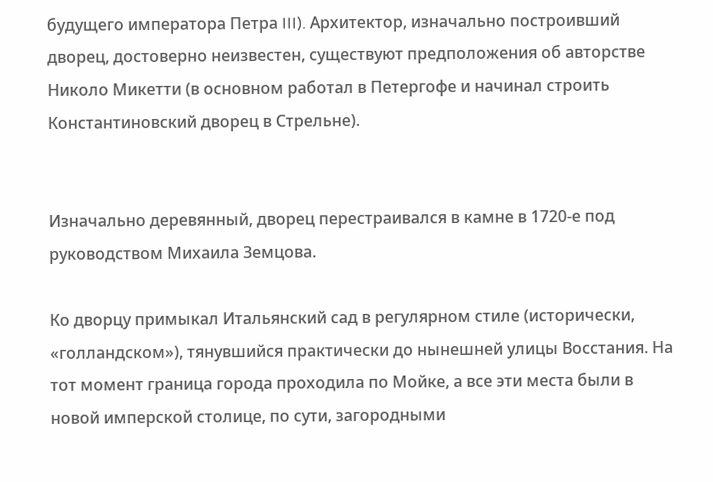будущего императора Петра III). Архитектор, изначально построивший дворец, достоверно неизвестен, существуют предположения об авторстве Николо Микетти (в основном работал в Петергофе и начинал строить Константиновский дворец в Стрельне).


Изначально деревянный, дворец перестраивался в камне в 1720-е под руководством Михаила Земцова.

Ко дворцу примыкал Итальянский сад в регулярном стиле (исторически, «голландском»), тянувшийся практически до нынешней улицы Восстания. На тот момент граница города проходила по Мойке, а все эти места были в новой имперской столице, по сути, загородными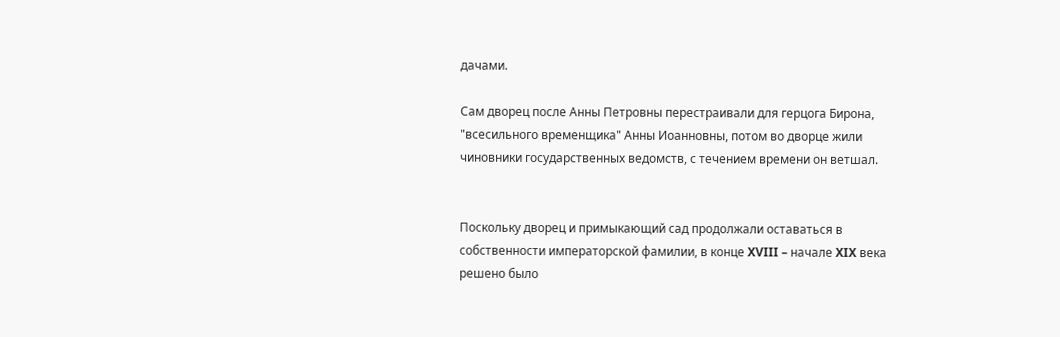дачами.

Сам дворец после Анны Петровны перестраивали для герцога Бирона, "всесильного временщика" Анны Иоанновны, потом во дворце жили чиновники государственных ведомств, с течением времени он ветшал.


Поскольку дворец и примыкающий сад продолжали оставаться в собственности императорской фамилии, в конце XVIII – начале XIX века решено было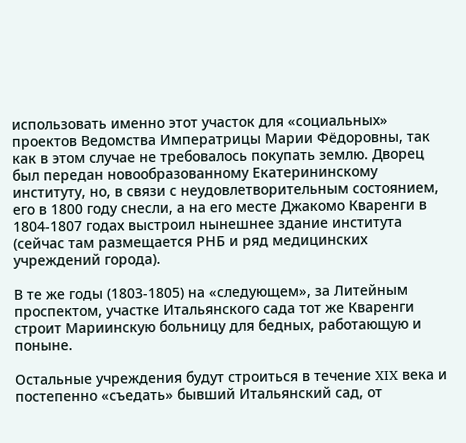использовать именно этот участок для «социальных» проектов Ведомства Императрицы Марии Фёдоровны, так как в этом случае не требовалось покупать землю. Дворец был передан новообразованному Екатерининскому институту, но, в связи с неудовлетворительным состоянием, его в 1800 году снесли, а на его месте Джакомо Кваренги в 1804-1807 годах выстроил нынешнее здание института (сейчас там размещается РНБ и ряд медицинских учреждений города).

В те же годы (1803-1805) на «следующем», за Литейным проспектом, участке Итальянского сада тот же Кваренги строит Мариинскую больницу для бедных, работающую и поныне.

Остальные учреждения будут строиться в течение XIX века и постепенно «съедать» бывший Итальянский сад, от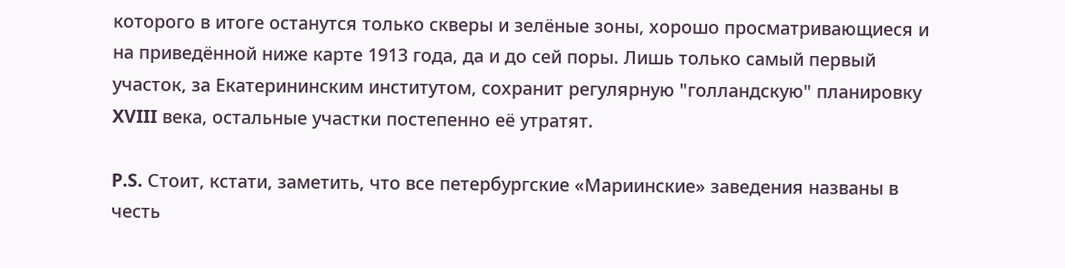которого в итоге останутся только скверы и зелёные зоны, хорошо просматривающиеся и на приведённой ниже карте 1913 года, да и до сей поры. Лишь только самый первый участок, за Екатерининским институтом, сохранит регулярную "голландскую" планировку XVIII века, остальные участки постепенно её утратят.

P.S. Стоит, кстати, заметить, что все петербургские «Мариинские» заведения названы в честь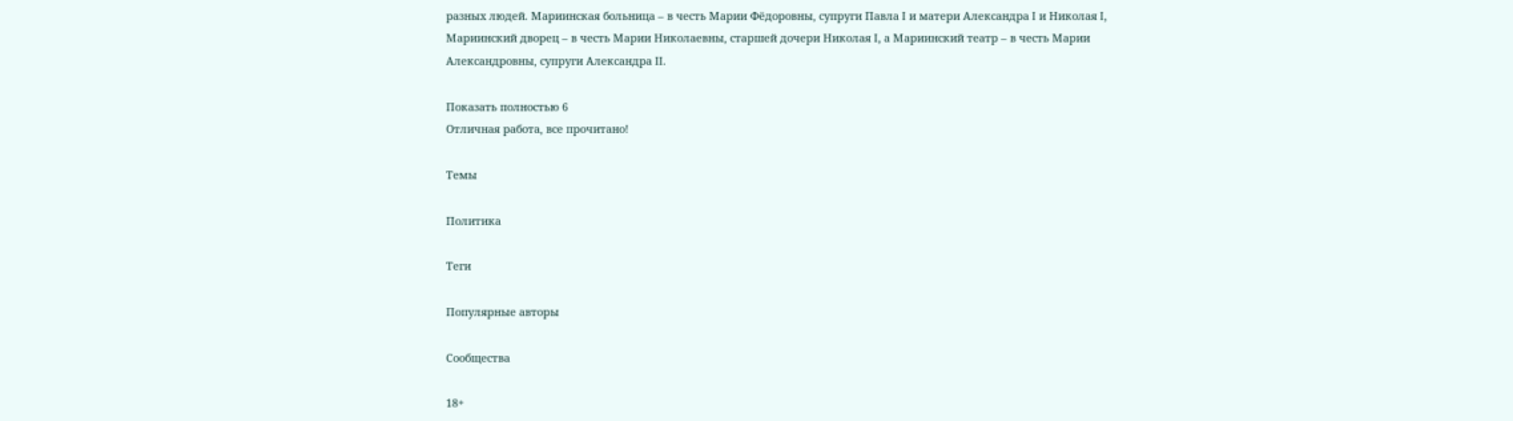разных людей. Мариинская больница – в честь Марии Фёдоровны, супруги Павла I и матери Александра I и Николая I, Мариинский дворец – в честь Марии Николаевны, старшей дочери Николая I, а Мариинский театр – в честь Марии Александровны, супруги Александра II.

Показать полностью 6
Отличная работа, все прочитано!

Темы

Политика

Теги

Популярные авторы

Сообщества

18+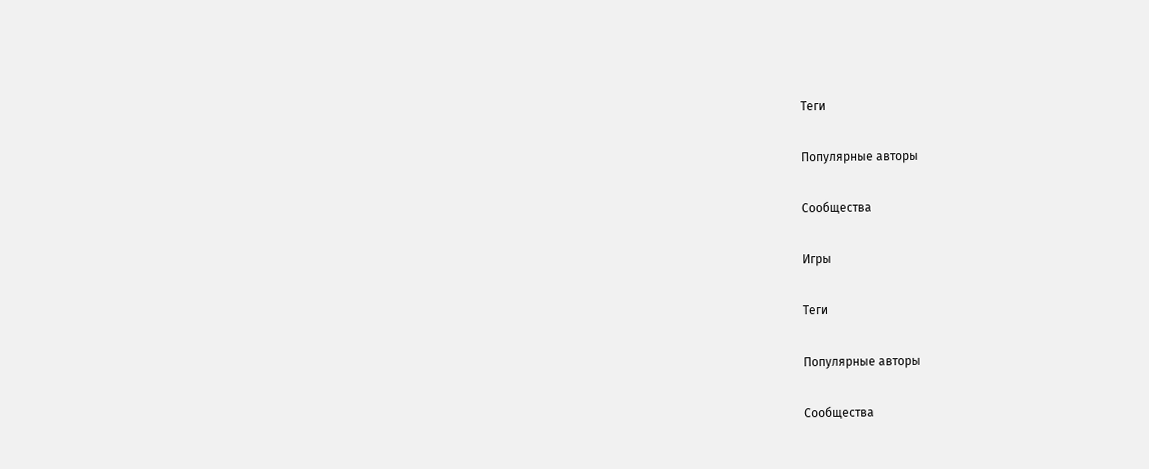Теги

Популярные авторы

Сообщества

Игры

Теги

Популярные авторы

Сообщества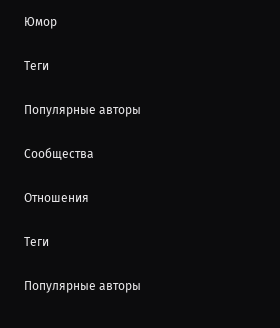Юмор

Теги

Популярные авторы

Сообщества

Отношения

Теги

Популярные авторы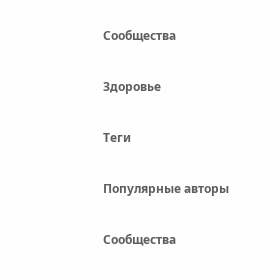Сообщества

Здоровье

Теги

Популярные авторы

Сообщества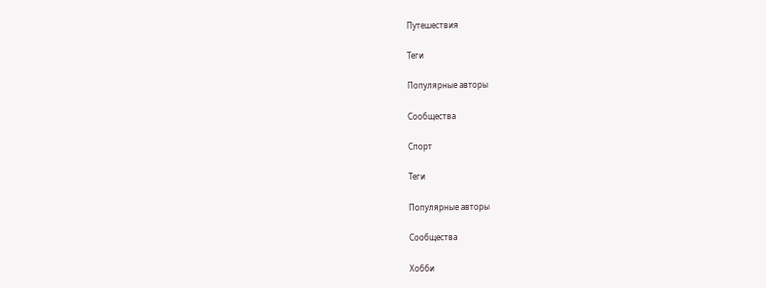Путешествия

Теги

Популярные авторы

Сообщества

Спорт

Теги

Популярные авторы

Сообщества

Хобби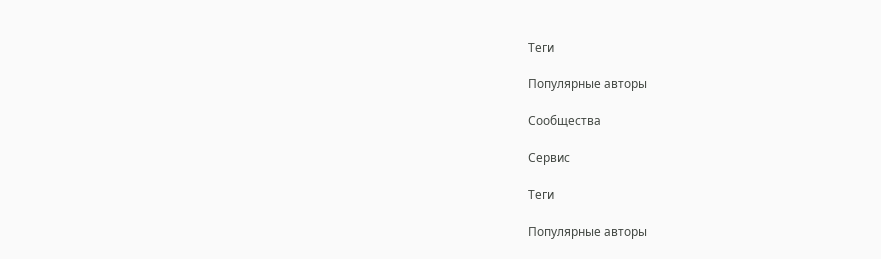Теги

Популярные авторы

Сообщества

Сервис

Теги

Популярные авторы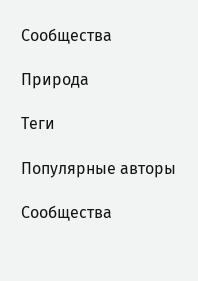Сообщества

Природа

Теги

Популярные авторы

Сообщества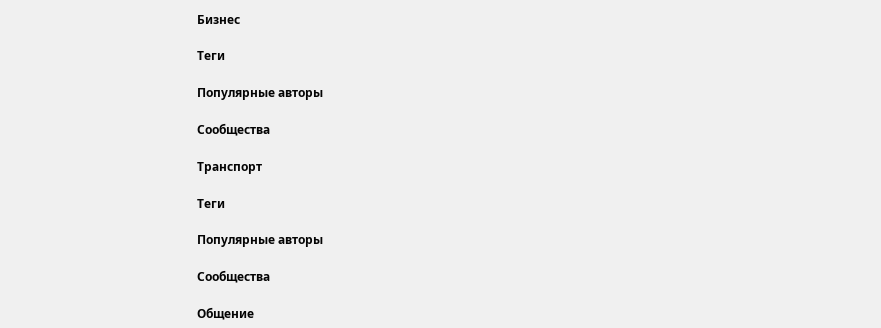Бизнес

Теги

Популярные авторы

Сообщества

Транспорт

Теги

Популярные авторы

Сообщества

Общение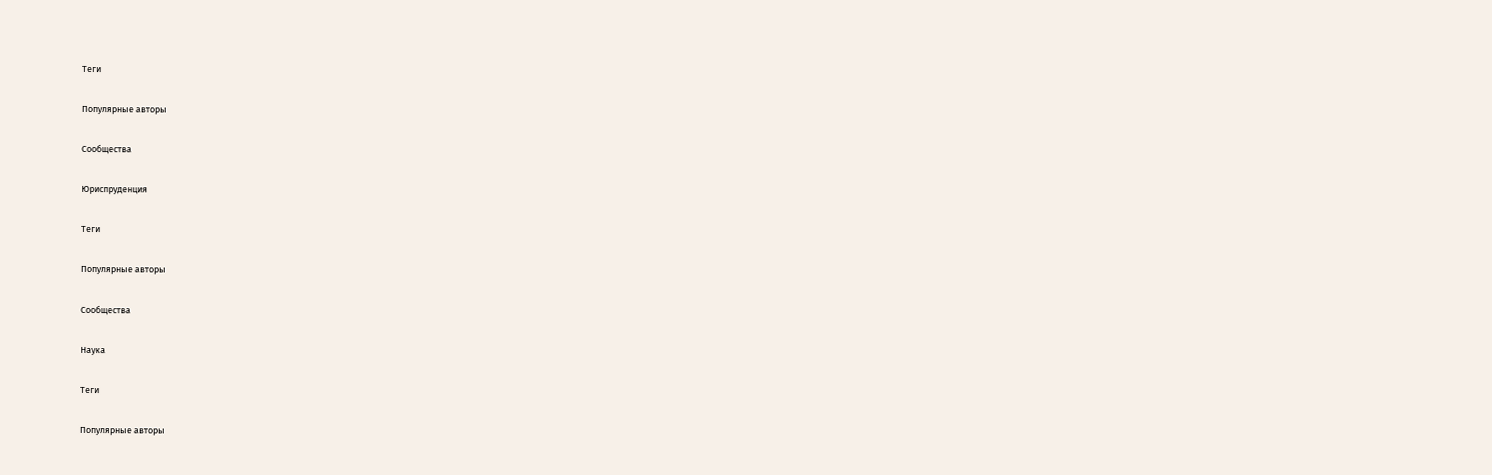Теги

Популярные авторы

Сообщества

Юриспруденция

Теги

Популярные авторы

Сообщества

Наука

Теги

Популярные авторы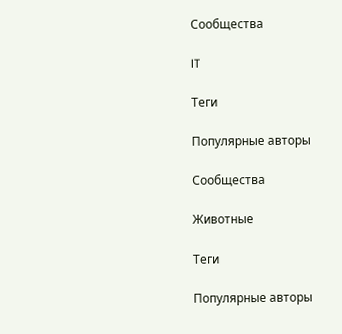Сообщества

IT

Теги

Популярные авторы

Сообщества

Животные

Теги

Популярные авторы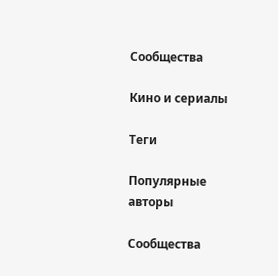Сообщества

Кино и сериалы

Теги

Популярные авторы

Сообщества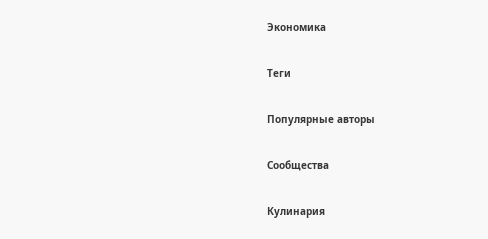Экономика

Теги

Популярные авторы

Сообщества

Кулинария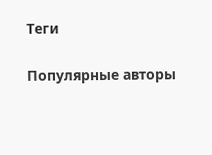Теги

Популярные авторы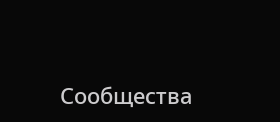Сообщества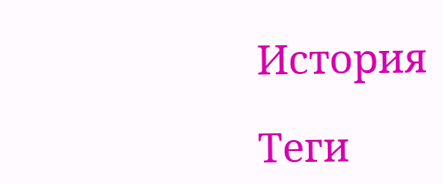История

Теги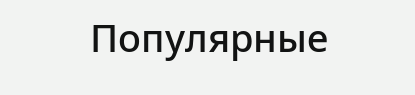Популярные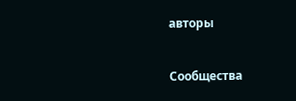авторы

Сообщества